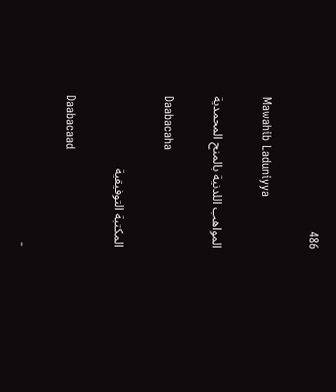486

Mawahib Laduniyya

المواهب اللدنية بالمنح المحمدية

Daabacaha

المكتبة التوفيقية

Daabacaad

-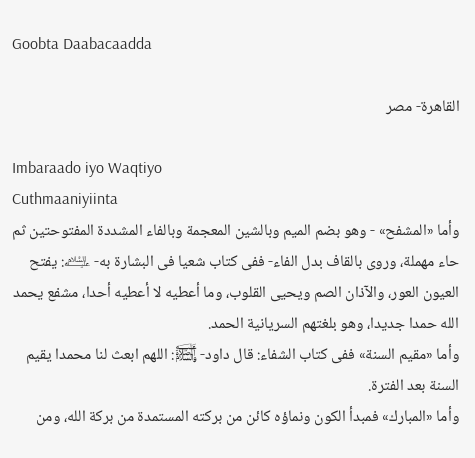Goobta Daabacaadda

القاهرة- مصر

Imbaraado iyo Waqtiyo
Cuthmaaniyiinta
وأما «المشفح» - وهو بضم الميم وبالشين المعجمة وبالفاء المشددة المفتوحتين ثم حاء مهملة، وروى بالقاف بدل الفاء- ففى كتاب شعيا فى البشارة به- ﵇: يفتح العيون العور، والآذان الصم ويحيى القلوب، وما أعطيه لا أعطيه أحدا، مشفع يحمد الله حمدا جديدا، وهو بلغتهم السريانية الحمد.
وأما «مقيم السنة» ففى كتاب الشفاء: قال داود- ﵊: اللهم ابعث لنا محمدا يقيم السنة بعد الفترة.
وأما «المبارك» فمبدأ الكون ونماؤه كائن من بركته المستمدة من بركة الله، ومن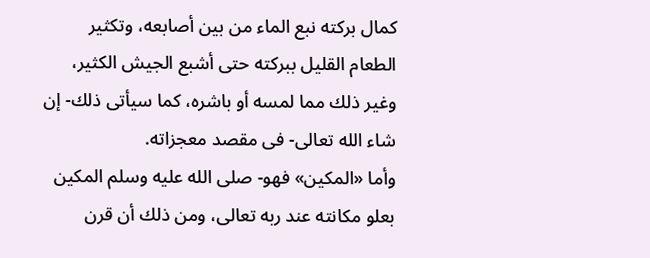كمال بركته نبع الماء من بين أصابعه، وتكثير الطعام القليل ببركته حتى أشبع الجيش الكثير، وغير ذلك مما لمسه أو باشره، كما سيأتى ذلك- إن شاء الله تعالى- فى مقصد معجزاته.
وأما «المكين» فهو- صلى الله عليه وسلم المكين بعلو مكانته عند ربه تعالى، ومن ذلك أن قرن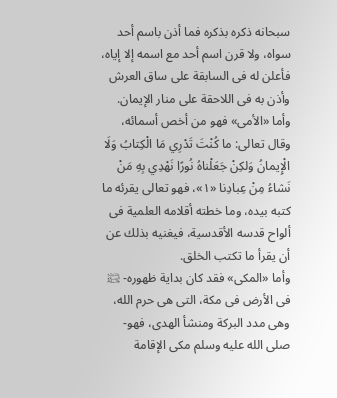سبحانه ذكره بذكره فما أذن باسم أحد سواه، ولا قرن اسم أحد مع اسمه إلا إياه، فأعلن له فى السابقة على ساق العرش وأذن به فى اللاحقة على منار الإيمان.
وأما «الأمى» فهو من أخص أسمائه، وقال تعالى: ما كُنْتَ تَدْرِي مَا الْكِتابُ وَلَا الْإِيمانُ وَلكِنْ جَعَلْناهُ نُورًا نَهْدِي بِهِ مَنْ نَشاءُ مِنْ عِبادِنا «١»، فهو تعالى يقرئه ما كتبه بيده، وما خطته أقلامه العلمية فى ألواح قدسه الأقدسية، فيغنيه بذلك عن أن يقرأ ما تكتب الخلق.
وأما «المكى» فقد كان بداية ظهوره- ﵊ فى الأرض فى مكة، التى هى حرم الله، وهى مدد البركة ومنشأ الهدى، فهو- صلى الله عليه وسلم مكى الإقامة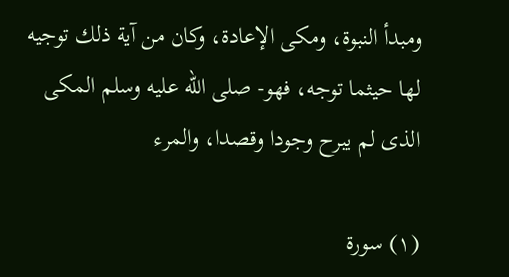ومبدأ النبوة، ومكى الإعادة، وكان من آية ذلك توجيه لها حيثما توجه، فهو- صلى الله عليه وسلم المكى الذى لم يبرح وجودا وقصدا، والمرء

(١) سورة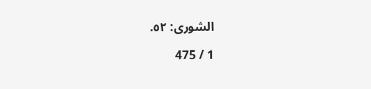الشورى: ٥٢.

1 / 475